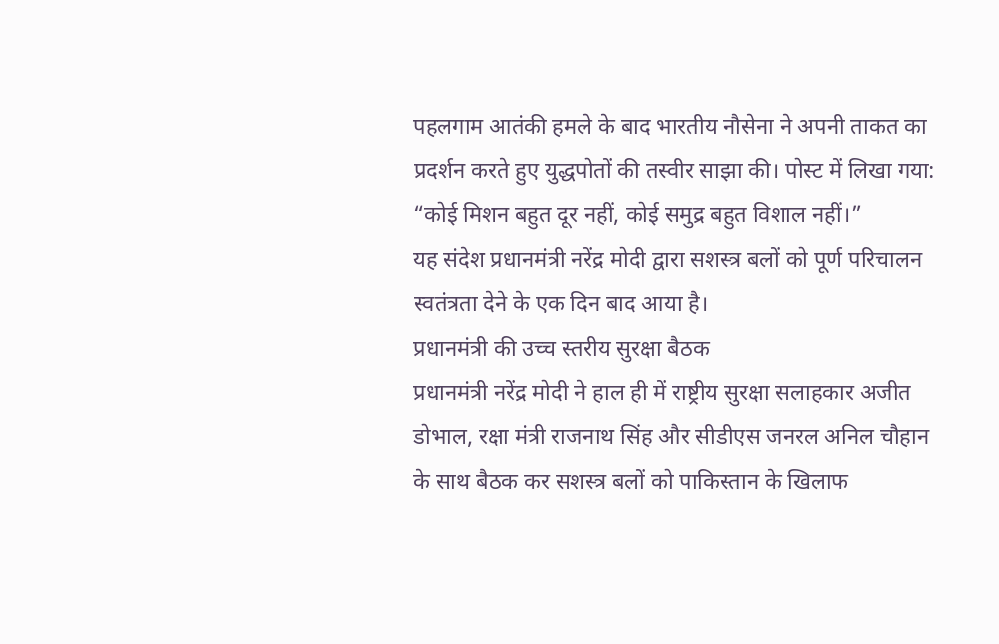पहलगाम आतंकी हमले के बाद भारतीय नौसेना ने अपनी ताकत का प्रदर्शन करते हुए युद्धपोतों की तस्वीर साझा की। पोस्ट में लिखा गया: “कोई मिशन बहुत दूर नहीं, कोई समुद्र बहुत विशाल नहीं।”
यह संदेश प्रधानमंत्री नरेंद्र मोदी द्वारा सशस्त्र बलों को पूर्ण परिचालन स्वतंत्रता देने के एक दिन बाद आया है।
प्रधानमंत्री की उच्च स्तरीय सुरक्षा बैठक
प्रधानमंत्री नरेंद्र मोदी ने हाल ही में राष्ट्रीय सुरक्षा सलाहकार अजीत डोभाल, रक्षा मंत्री राजनाथ सिंह और सीडीएस जनरल अनिल चौहान के साथ बैठक कर सशस्त्र बलों को पाकिस्तान के खिलाफ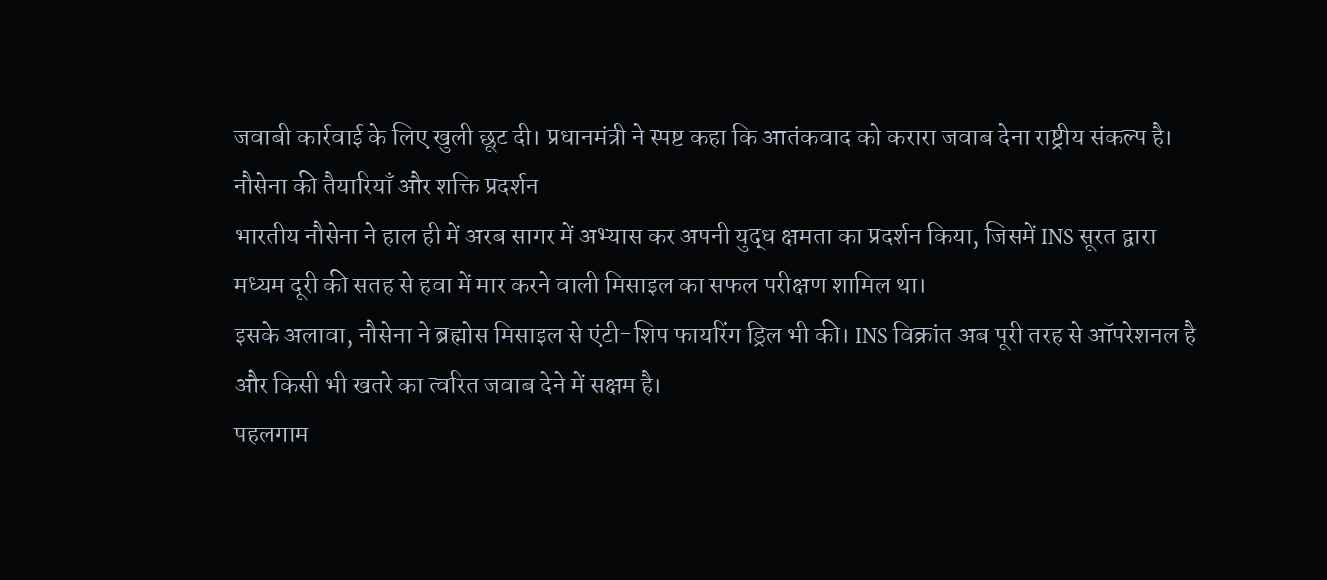जवाबी कार्रवाई के लिए खुली छूट दी। प्रधानमंत्री ने स्पष्ट कहा कि आतंकवाद को करारा जवाब देना राष्ट्रीय संकल्प है।
नौसेना की तैयारियाँ और शक्ति प्रदर्शन
भारतीय नौसेना ने हाल ही में अरब सागर में अभ्यास कर अपनी युद्ध क्षमता का प्रदर्शन किया, जिसमें INS सूरत द्वारा मध्यम दूरी की सतह से हवा में मार करने वाली मिसाइल का सफल परीक्षण शामिल था।
इसके अलावा, नौसेना ने ब्रह्मोस मिसाइल से एंटी-शिप फायरिंग ड्रिल भी की। INS विक्रांत अब पूरी तरह से ऑपरेशनल है और किसी भी खतरे का त्वरित जवाब देने में सक्षम है।
पहलगाम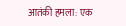आतंकी हमला: एक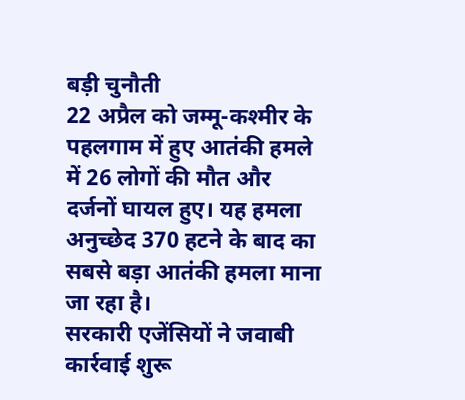बड़ी चुनौती
22 अप्रैल को जम्मू-कश्मीर के पहलगाम में हुए आतंकी हमले में 26 लोगों की मौत और दर्जनों घायल हुए। यह हमला अनुच्छेद 370 हटने के बाद का सबसे बड़ा आतंकी हमला माना जा रहा है।
सरकारी एजेंसियों ने जवाबी कार्रवाई शुरू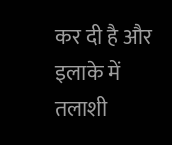कर दी है और इलाके में तलाशी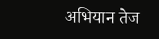अभियान तेज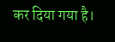कर दिया गया है।